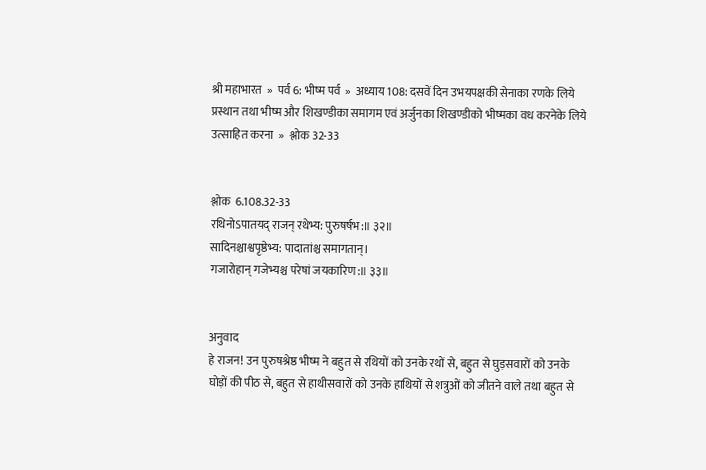श्री महाभारत  »  पर्व 6: भीष्म पर्व  »  अध्याय 108: दसवें दिन उभयपक्षकी सेनाका रणके लिये प्रस्थान तथा भीष्म और शिखण्डीका समागम एवं अर्जुनका शिखण्डीको भीष्मका वध करनेके लिये उत्साहित करना  »  श्लोक 32-33


श्लोक  6.108.32-33
रथिनोऽपातयद् राजन् रथेभ्य: पुरुषर्षभ:॥ ३२॥
सादिनश्चाश्वपृष्ठेभ्य: पादातांश्च समागतान्।
गजारोहान् गजेभ्यश्च परेषां जयकारिण:॥ ३३॥


अनुवाद
हे राजन! उन पुरुषश्रेष्ठ भीष्म ने बहुत से रथियों को उनके रथों से, बहुत से घुड़सवारों को उनके घोड़ों की पीठ से, बहुत से हाथीसवारों को उनके हाथियों से शत्रुओं को जीतने वाले तथा बहुत से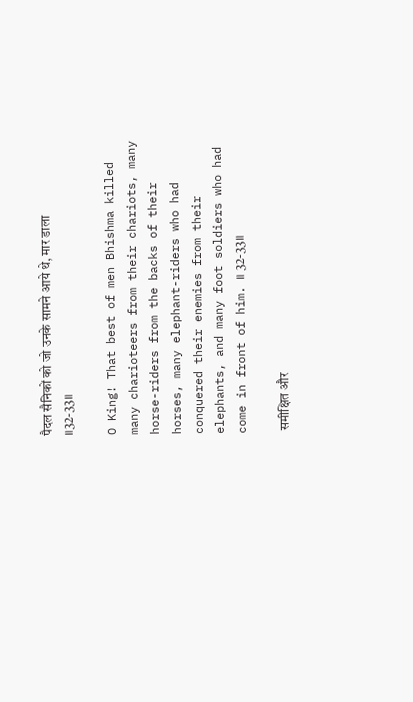पैदल सैनिकों को जो उनके सामने आये थे, मार डाला ॥32-33॥

O King! That best of men Bhishma killed many charioteers from their chariots, many horse-riders from the backs of their horses, many elephant-riders who had conquered their enemies from their elephants, and many foot soldiers who had come in front of him. ॥ 32-33॥

 समीक्षित और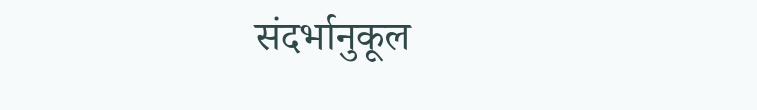संदर्भानुकूल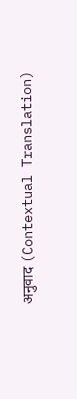अनुवाद (Contextual Translation)